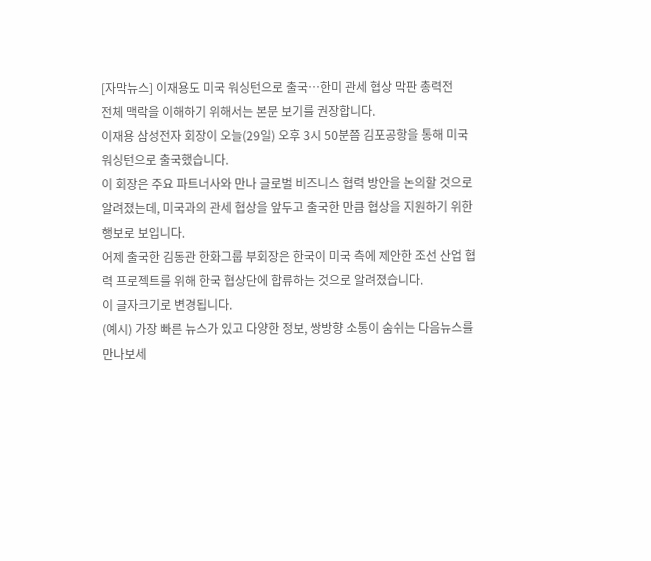[자막뉴스] 이재용도 미국 워싱턴으로 출국…한미 관세 협상 막판 총력전
전체 맥락을 이해하기 위해서는 본문 보기를 권장합니다.
이재용 삼성전자 회장이 오늘(29일) 오후 3시 50분쯤 김포공항을 통해 미국 워싱턴으로 출국했습니다.
이 회장은 주요 파트너사와 만나 글로벌 비즈니스 협력 방안을 논의할 것으로 알려졌는데, 미국과의 관세 협상을 앞두고 출국한 만큼 협상을 지원하기 위한 행보로 보입니다.
어제 출국한 김동관 한화그룹 부회장은 한국이 미국 측에 제안한 조선 산업 협력 프로젝트를 위해 한국 협상단에 합류하는 것으로 알려졌습니다.
이 글자크기로 변경됩니다.
(예시) 가장 빠른 뉴스가 있고 다양한 정보, 쌍방향 소통이 숨쉬는 다음뉴스를 만나보세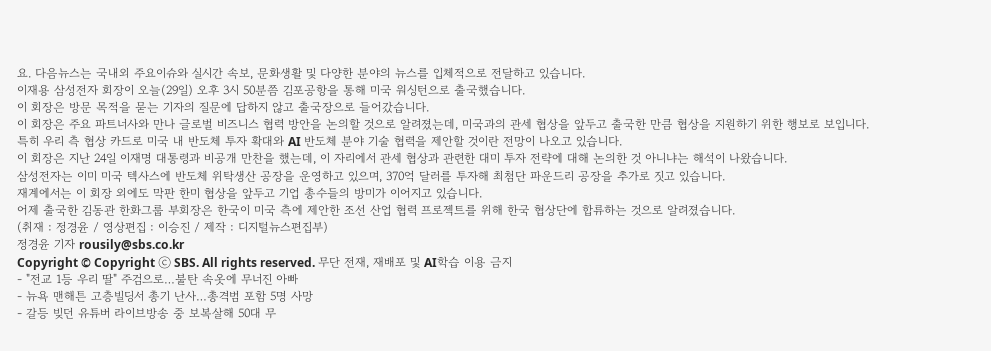요. 다음뉴스는 국내외 주요이슈와 실시간 속보, 문화생활 및 다양한 분야의 뉴스를 입체적으로 전달하고 있습니다.
이재용 삼성전자 회장이 오늘(29일) 오후 3시 50분쯤 김포공항을 통해 미국 워싱턴으로 출국했습니다.
이 회장은 방문 목적을 묻는 기자의 질문에 답하지 않고 출국장으로 들어갔습니다.
이 회장은 주요 파트너사와 만나 글로벌 비즈니스 협력 방안을 논의할 것으로 알려졌는데, 미국과의 관세 협상을 앞두고 출국한 만큼 협상을 지원하기 위한 행보로 보입니다.
특히 우리 측 협상 카드로 미국 내 반도체 투자 확대와 AI 반도체 분야 기술 협력을 제안할 것이란 전망이 나오고 있습니다.
이 회장은 지난 24일 이재명 대통령과 비공개 만찬을 했는데, 이 자리에서 관세 협상과 관련한 대미 투자 전략에 대해 논의한 것 아니냐는 해석이 나왔습니다.
삼성전자는 이미 미국 텍사스에 반도체 위탁생산 공장을 운영하고 있으며, 370억 달러를 투자해 최첨단 파운드리 공장을 추가로 짓고 있습니다.
재계에서는 이 회장 외에도 막판 한미 협상을 앞두고 기업 총수들의 방미가 이어지고 있습니다.
어제 출국한 김동관 한화그룹 부회장은 한국이 미국 측에 제안한 조선 산업 협력 프로젝트를 위해 한국 협상단에 합류하는 것으로 알려졌습니다.
(취재 : 정경윤 / 영상편집 : 이승진 / 제작 : 디지털뉴스편집부)
정경윤 기자 rousily@sbs.co.kr
Copyright © Copyright ⓒ SBS. All rights reserved. 무단 전재, 재배포 및 AI학습 이용 금지
- "전교 1등 우리 딸" 주검으로…불탄 속옷에 무너진 아빠
- 뉴욕 맨해튼 고층빌딩서 총기 난사…총격범 포함 5명 사망
- 갈등 빚던 유튜버 라이브방송 중 보복살해 50대 무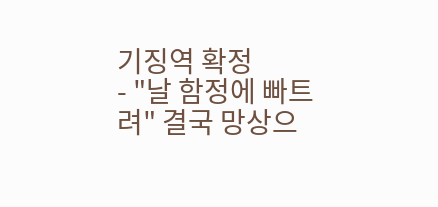기징역 확정
- "날 함정에 빠트려" 결국 망상으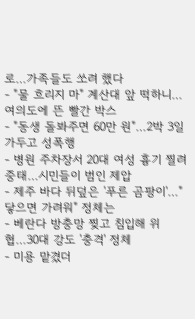로…가족들도 쏘려 했다
- "물 흐리지 마" 계산대 앞 떡하니…여의도에 뜬 빨간 박스
- "동생 돌봐주면 60만 원"…2박 3일 가두고 성폭행
- 병원 주차장서 20대 여성 흉기 찔려 중태…시민들이 범인 제압
- 제주 바다 뒤덮은 '푸른 곰팡이'…"닿으면 가려워" 정체는
- 베란다 방충망 찢고 침입해 위협…30대 강도 '충격' 정체
- 미용 맡겼더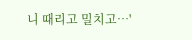니 때리고 밀치고…'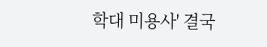학대 미용사' 결국